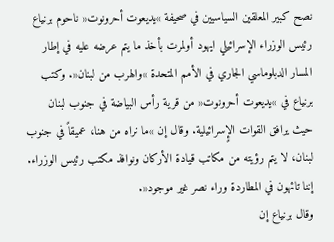نصح كبير المعلقين السياسيين في صحيفة »يديعوت أحرونوت« ناحوم برنياع رئيس الوزراء الإسرائيلي ايهود أولمرت بأخذ ما يتم عرضه عليه في إطار المسار الدبلوماسي الجاري في الأمم المتحدة »والهرب من لبنان«. وكتب برنياع في »يديعوت أحرونوت« من قرية رأس البياضة في جنوب لبنان حيث يرافق القوات الإٍسرائيلية. وقال إن »ما نراه من هنا، عميقاً في جنوب لبنان، لا يتم رؤيته من مكاتب قيادة الأركان ونوافذ مكتب رئيس الوزراء. إننا تائهون في المطاردة وراء نصر غير موجود«.
وقال برنياع إن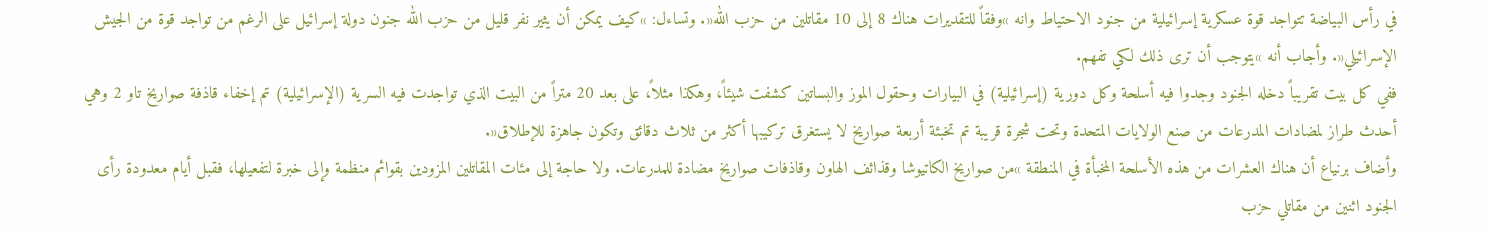في رأس البياضة تتواجد قوة عسكرية إسرائيلية من جنود الاحتياط وانه »وفقاً للتقديرات هناك 8 إلى 10 مقاتلين من حزب الله«. وتساءل: »كيف يمكن أن يثير نفر قليل من حزب الله جنون دولة إسرائيل على الرغم من تواجد قوة من الجيش الإسرائيلي«. وأجاب أنه »يتوجب أن ترى ذلك لكي تفهم.
ففي كل بيت تقريباً دخله الجنود وجدوا فيه أسلحة وكل دورية (إسرائيلية) في البيارات وحقول الموز والبساتين كشفت شيئاً، وهكذا مثلاً، على بعد 20 متراً من البيت الذي تواجدت فيه السرية (الإسرائيلية) تم إخفاء قاذفة صواريخ تاو 2 وهي أحدث طراز لمضادات المدرعات من صنع الولايات المتحدة وتحت شجرة قريبة تم تخبئة أربعة صواريخ لا يستغرق تركيبها أكثر من ثلاث دقائق وتكون جاهزة للإطلاق«.
وأضاف برنياع أن هناك العشرات من هذه الأسلحة المخبأة في المنطقة »من صواريخ الكاتيوشا وقذائف الهاون وقاذفات صواريخ مضادة للمدرعات. ولا حاجة إلى مئات المقاتلين المزودين بقوائم منظمة وإلى خبرة لتفعيلها، فقبل أيام معدودة رأى الجنود اثنين من مقاتلي حزب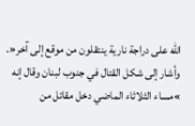الله على دراجة نارية ينتقلون من موقع إلى آخر«.
وأشار إلى شكل القتال في جنوب لبنان وقال إنه »مساء الثلاثاء الماضي دخل مقاتل من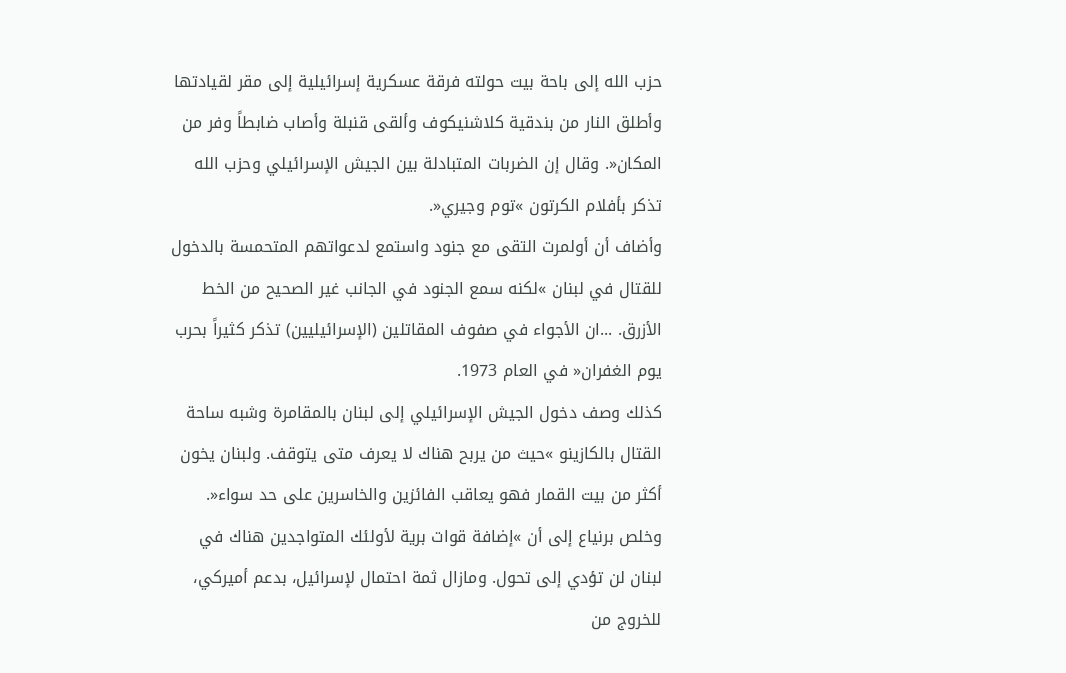حزب الله إلى باحة بيت حولته فرقة عسكرية إسرائيلية إلى مقر لقيادتها وأطلق النار من بندقية كلاشنيكوف وألقى قنبلة وأصاب ضابطاً وفر من المكان«. وقال إن الضربات المتبادلة بين الجيش الإسرائيلي وحزب الله تذكر بأفلام الكرتون »توم وجيري«.
وأضاف أن أولمرت التقى مع جنود واستمع لدعواتهم المتحمسة بالدخول للقتال في لبنان »لكنه سمع الجنود في الجانب غير الصحيح من الخط الأزرق. ...ان الأجواء في صفوف المقاتلين (الإسرائيليين) تذكر كثيراً بحرب يوم الغفران« في العام 1973.
كذلك وصف دخول الجيش الإسرائيلي إلى لبنان بالمقامرة وشبه ساحة القتال بالكازينو »حيث من يربح هناك لا يعرف متى يتوقف. ولبنان يخون أكثر من بيت القمار فهو يعاقب الفائزين والخاسرين على حد سواء«.
وخلص برنياع إلى أن »إضافة قوات برية لأولئك المتواجدين هناك في لبنان لن تؤدي إلى تحول. ومازال ثمة احتمال لإسرائيل، بدعم أميركي، للخروج من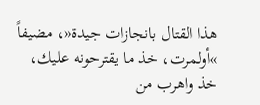هذا القتال بانجازات جيدة«، مضيفاً »أولمرت، خذ ما يقترحونه عليك، خذ واهرب من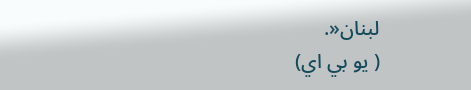لبنان«.
( يو بي اي)